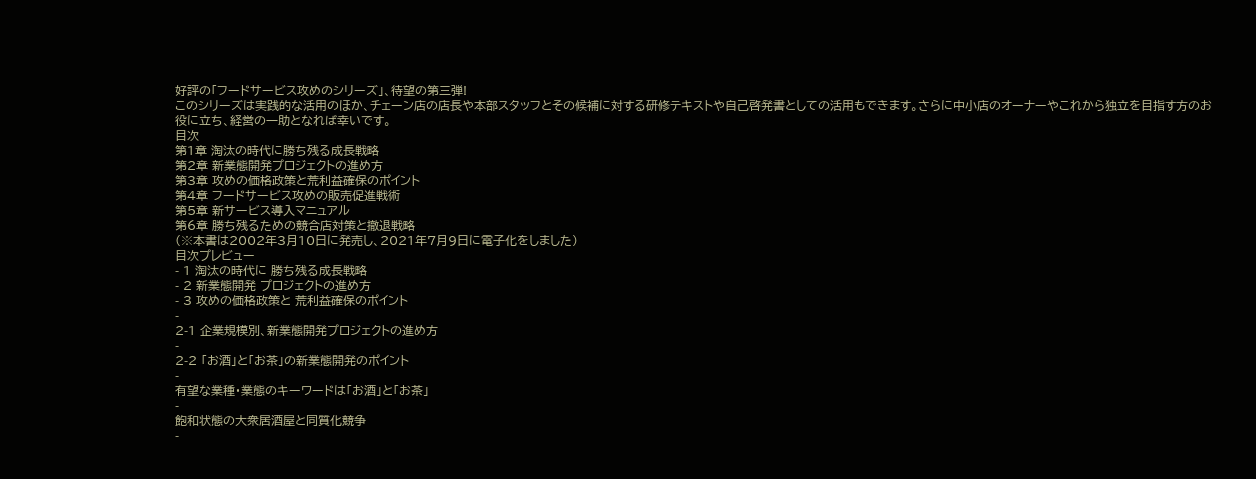好評の「フードサービス攻めのシリーズ」、待望の第三弾!
このシリーズは実践的な活用のほか、チェーン店の店長や本部スタッフとその候補に対する研修テキストや自己啓発書としての活用もできます。さらに中小店のオーナーやこれから独立を目指す方のお役に立ち、経営の一助となれば幸いです。
目次
第1章 淘汰の時代に勝ち残る成長戦略
第2章 新業態開発プロジェクトの進め方
第3章 攻めの価格政策と荒利益確保のポイント
第4章 フードサービス攻めの販売促進戦術
第5章 新サービス導入マニュアル
第6章 勝ち残るための競合店対策と撤退戦略
(※本書は2002年3月10日に発売し、2021年7月9日に電子化をしました)
目次プレビュー
- 1 淘汰の時代に 勝ち残る成長戦略
- 2 新業態開発 プロジェクトの進め方
- 3 攻めの価格政策と 荒利益確保のポイント
-
2-1 企業規模別、新業態開発プロジェクトの進め方
-
2-2 「お酒」と「お茶」の新業態開発のポイント
-
有望な業種・業態のキーワードは「お酒」と「お茶」
-
飽和状態の大衆居酒屋と同質化競争
-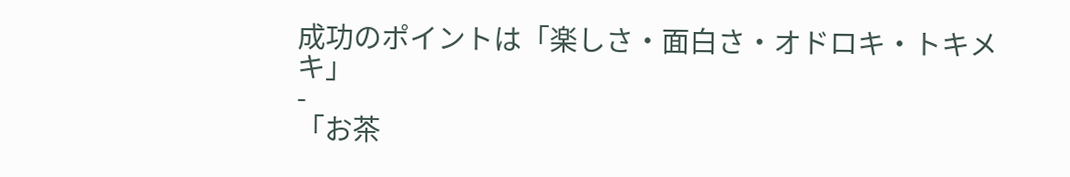成功のポイントは「楽しさ・面白さ・オドロキ・トキメキ」
-
「お茶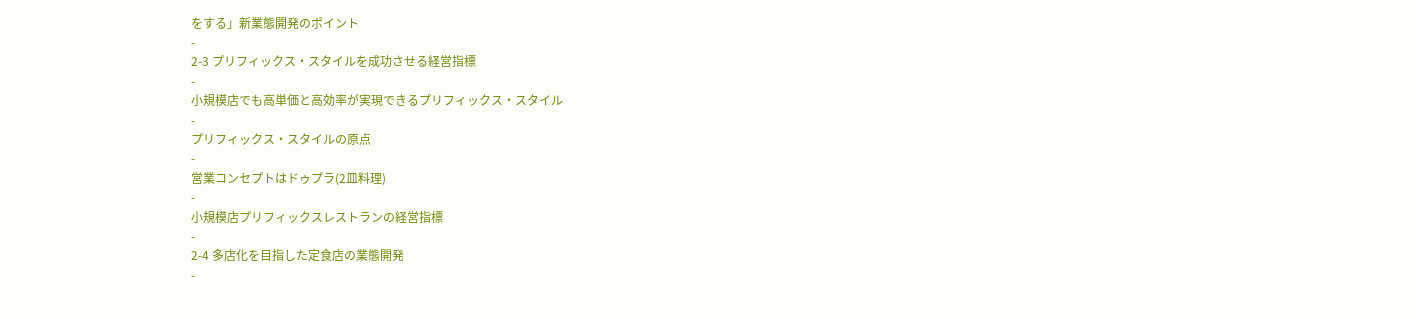をする」新業態開発のポイント
-
2-3 プリフィックス・スタイルを成功させる経営指標
-
小規模店でも高単価と高効率が実現できるプリフィックス・スタイル
-
プリフィックス・スタイルの原点
-
営業コンセプトはドゥプラ(2皿料理)
-
小規模店プリフィックスレストランの経営指標
-
2-4 多店化を目指した定食店の業態開発
-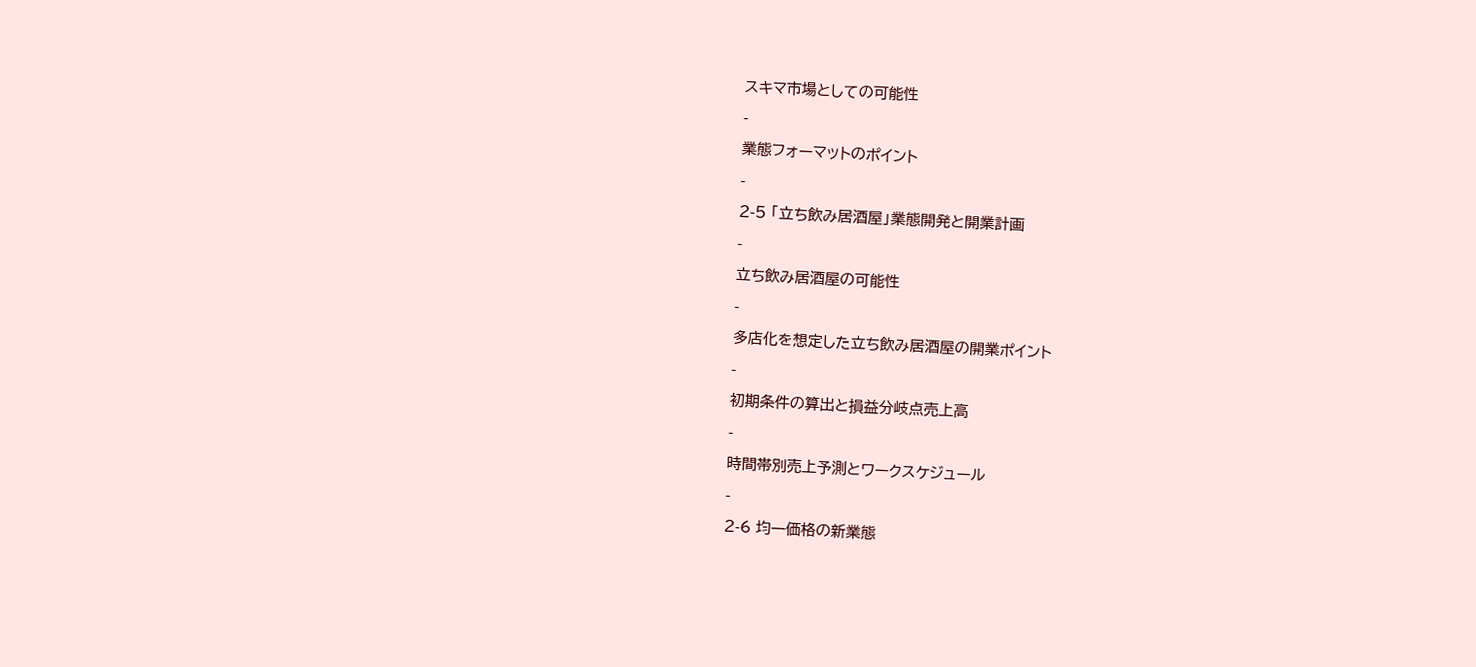スキマ市場としての可能性
-
業態フォーマットのポイント
-
2-5 「立ち飲み居酒屋」業態開発と開業計画
-
立ち飲み居酒屋の可能性
-
多店化を想定した立ち飲み居酒屋の開業ポイント
-
初期条件の算出と損益分岐点売上高
-
時間帯別売上予測とワークスケジュール
-
2-6 均一価格の新業態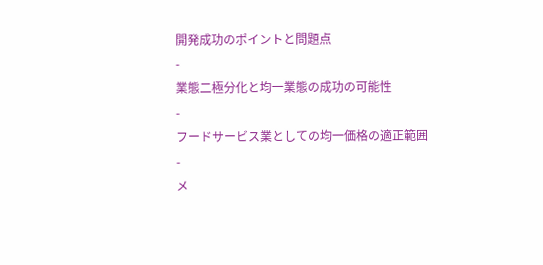開発成功のポイントと問題点
-
業態二極分化と均一業態の成功の可能性
-
フードサービス業としての均一価格の適正範囲
-
メ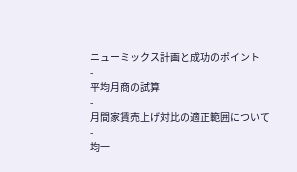ニューミックス計画と成功のポイント
-
平均月商の試算
-
月間家賃売上げ対比の適正範囲について
-
均一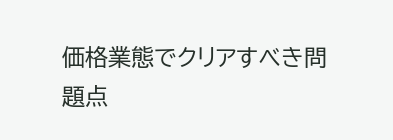価格業態でクリアすべき問題点